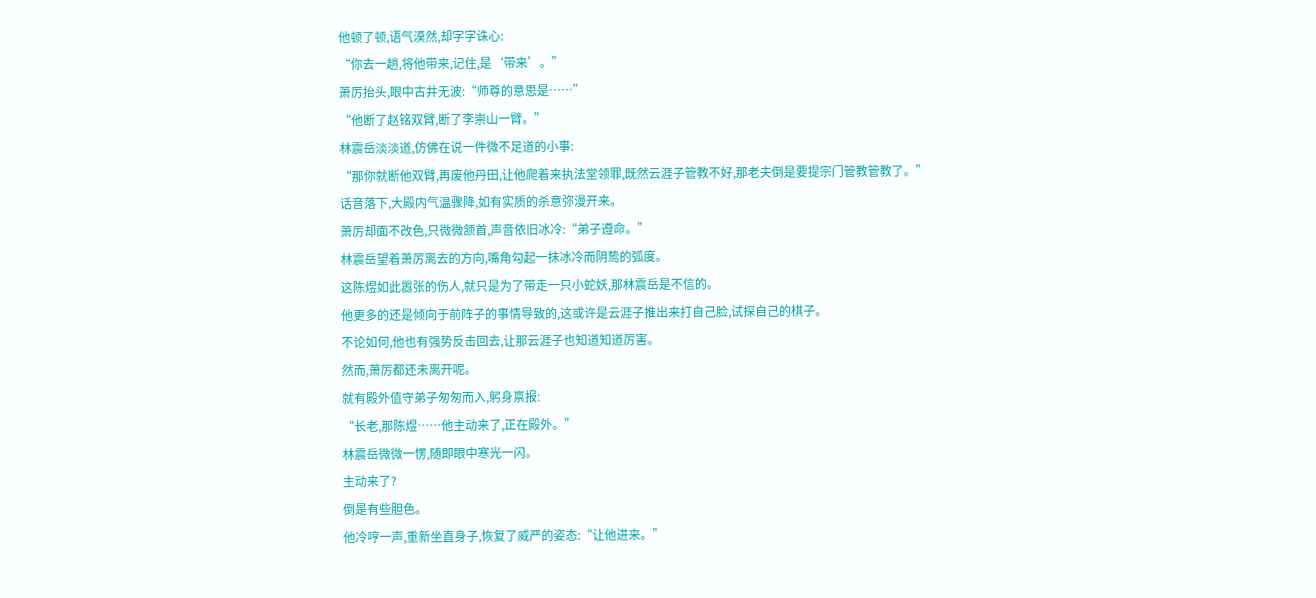他顿了顿,语气漠然,却字字诛心:
“你去一趟,将他带来,记住,是‘带来’。”
萧厉抬头,眼中古井无波:“师尊的意思是……”
“他断了赵铭双臂,断了李崇山一臂。”
林震岳淡淡道,仿佛在说一件微不足道的小事:
“那你就断他双臂,再废他丹田,让他爬着来执法堂领罪,既然云涯子管教不好,那老夫倒是要提宗门管教管教了。”
话音落下,大殿内气温骤降,如有实质的杀意弥漫开来。
萧厉却面不改色,只微微颔首,声音依旧冰冷:“弟子遵命。”
林震岳望着萧厉离去的方向,嘴角勾起一抹冰冷而阴鸷的弧度。
这陈煜如此嚣张的伤人,就只是为了带走一只小蛇妖,那林震岳是不信的。
他更多的还是倾向于前阵子的事情导致的,这或许是云涯子推出来打自己脸,试探自己的棋子。
不论如何,他也有强势反击回去,让那云涯子也知道知道厉害。
然而,萧厉都还未离开呢。
就有殿外值守弟子匆匆而入,躬身禀报:
“长老,那陈煜……他主动来了,正在殿外。”
林震岳微微一愣,随即眼中寒光一闪。
主动来了?
倒是有些胆色。
他冷哼一声,重新坐直身子,恢复了威严的姿态:“让他进来。”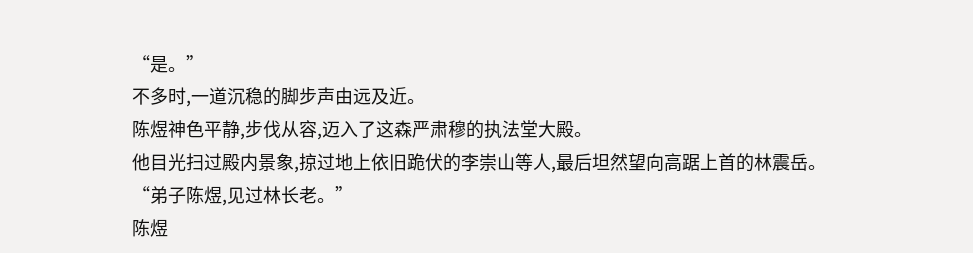“是。”
不多时,一道沉稳的脚步声由远及近。
陈煜神色平静,步伐从容,迈入了这森严肃穆的执法堂大殿。
他目光扫过殿内景象,掠过地上依旧跪伏的李崇山等人,最后坦然望向高踞上首的林震岳。
“弟子陈煜,见过林长老。”
陈煜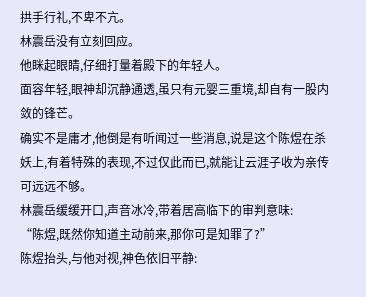拱手行礼,不卑不亢。
林震岳没有立刻回应。
他眯起眼睛,仔细打量着殿下的年轻人。
面容年轻,眼神却沉静通透,虽只有元婴三重境,却自有一股内敛的锋芒。
确实不是庸才,他倒是有听闻过一些消息,说是这个陈煜在杀妖上,有着特殊的表现,不过仅此而已,就能让云涯子收为亲传可远远不够。
林震岳缓缓开口,声音冰冷,带着居高临下的审判意味:
“陈煜,既然你知道主动前来,那你可是知罪了?”
陈煜抬头,与他对视,神色依旧平静: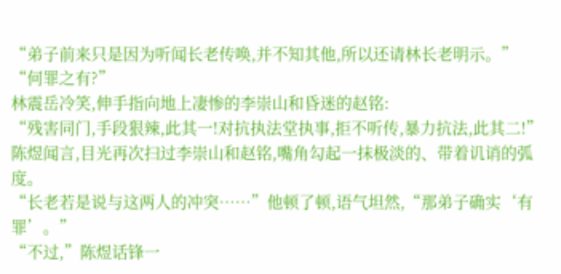“弟子前来只是因为听闻长老传唤,并不知其他,所以还请林长老明示。”
“何罪之有?”
林震岳冷笑,伸手指向地上凄惨的李崇山和昏迷的赵铭:
“残害同门,手段狠辣,此其一!对抗执法堂执事,拒不听传,暴力抗法,此其二!”
陈煜闻言,目光再次扫过李崇山和赵铭,嘴角勾起一抹极淡的、带着讥诮的弧度。
“长老若是说与这两人的冲突……”他顿了顿,语气坦然,“那弟子确实‘有罪’。”
“不过,”陈煜话锋一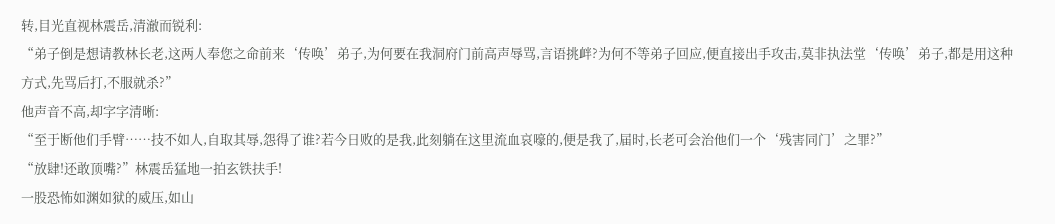转,目光直视林震岳,清澈而锐利:
“弟子倒是想请教林长老,这两人奉您之命前来‘传唤’弟子,为何要在我洞府门前高声辱骂,言语挑衅?为何不等弟子回应,便直接出手攻击,莫非执法堂‘传唤’弟子,都是用这种方式,先骂后打,不服就杀?”
他声音不高,却字字清晰:
“至于断他们手臂……技不如人,自取其辱,怨得了谁?若今日败的是我,此刻躺在这里流血哀嚎的,便是我了,届时,长老可会治他们一个‘残害同门’之罪?”
“放肆!还敢顶嘴?”林震岳猛地一拍玄铁扶手!
一股恐怖如渊如狱的威压,如山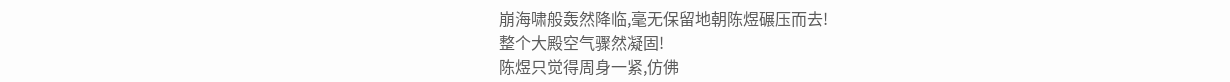崩海啸般轰然降临,毫无保留地朝陈煜碾压而去!
整个大殿空气骤然凝固!
陈煜只觉得周身一紧,仿佛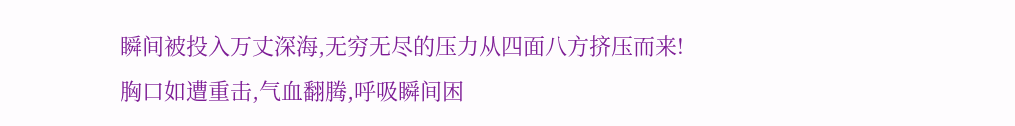瞬间被投入万丈深海,无穷无尽的压力从四面八方挤压而来!
胸口如遭重击,气血翻腾,呼吸瞬间困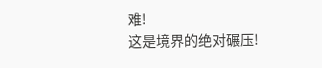难!
这是境界的绝对碾压!